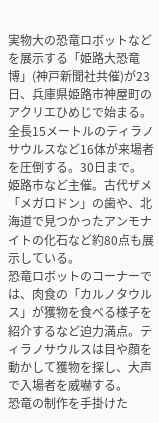実物大の恐竜ロボットなどを展示する「姫路大恐竜博」(神戸新聞社共催)が23日、兵庫県姫路市神屋町のアクリエひめじで始まる。全長15メートルのティラノサウルスなど16体が来場者を圧倒する。30日まで。
姫路市など主催。古代ザメ「メガロドン」の歯や、北海道で見つかったアンモナイトの化石など約80点も展示している。
恐竜ロボットのコーナーでは、肉食の「カルノタウルス」が獲物を食べる様子を紹介するなど迫力満点。ティラノサウルスは目や顔を動かして獲物を探し、大声で入場者を威嚇する。
恐竜の制作を手掛けた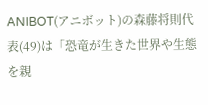ANIBOT(アニボット)の森藤将則代表(49)は「恐竜が生きた世界や生態を親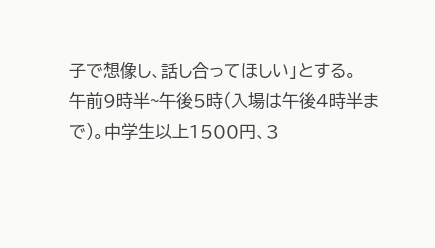子で想像し、話し合ってほしい」とする。
午前9時半~午後5時(入場は午後4時半まで)。中学生以上1500円、3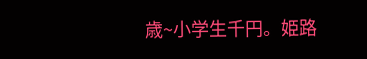歳~小学生千円。姫路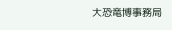大恐竜博事務局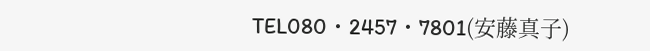TEL080・2457・7801(安藤真子)